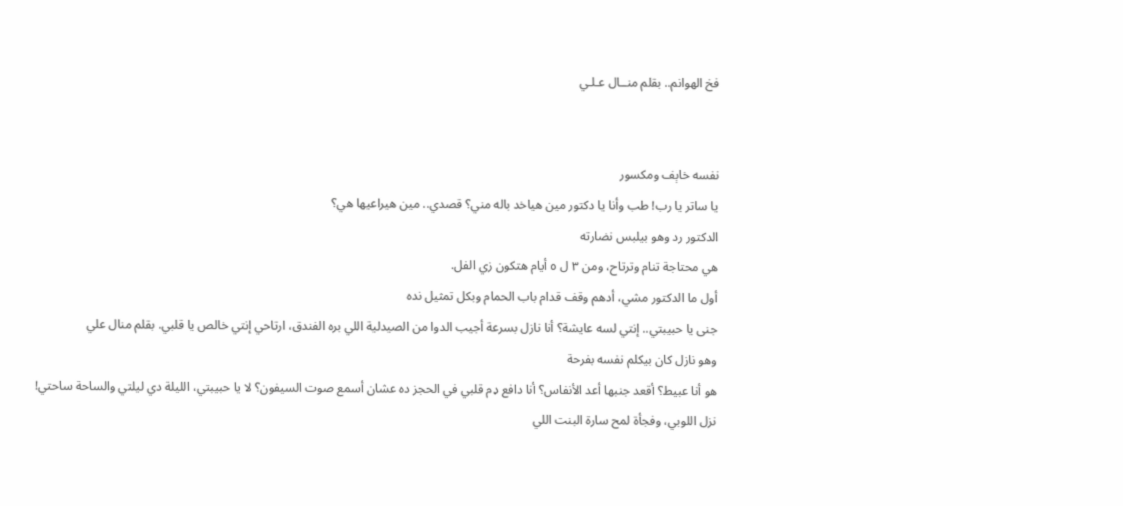فخ الهوانم.. بقلم منــال عـلـي


نفسه خاېف ومكسور
يا ساتر يا رب! طب وأنا يا دكتور مين هياخد باله مني؟ قصدي.. مين هيراعيها هي؟
الدكتور رد وهو بيلبس نضارته
هي محتاجة تنام وترتاح، ومن ٣ ل ٥ أيام هتكون زي الفل.
أول ما الدكتور مشي، أدهم وقف قدام باب الحمام وبكل تمثيل نده
جنى يا حبيبتي.. إنتي لسه عايشة؟ أنا نازل بسرعة أجيب الدوا من الصيدلية اللي بره الفندق، ارتاحي إنتي خالص يا قلبي. بقلم منال علي
وهو نازل كان بيكلم نفسه بفرحة
هو أنا عبيط؟ أقعد جنبها أعد الأنفاس؟ أنا دافع ډم قلبي في الحجز ده عشان أسمع صوت السيفون؟ لا يا حبيبتي، الليلة دي ليلتي والساحة ساحتي!
نزل اللوبي، وفجأة لمح سارة البنت اللي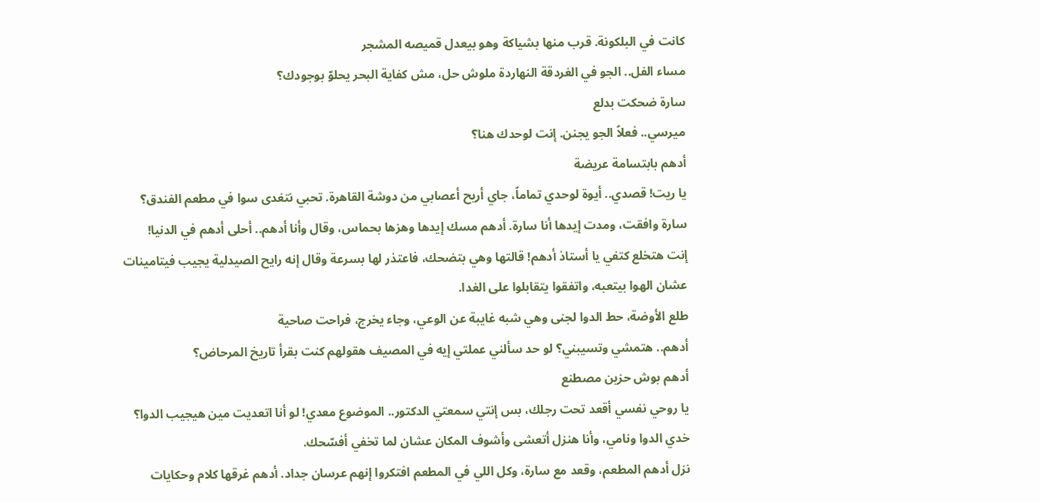كانت في البلكونة. قرب منها بشياكة وهو بيعدل قميصه المشجر
مساء الفل.. الجو في الغردقة النهاردة ملوش حل، مش كفاية البحر يحلوّ بوجودك؟
سارة ضحكت بدلع
ميرسي.. فعلاً الجو يجنن. إنت لوحدك هنا؟
أدهم بابتسامة عريضة
يا ريت! قصدي.. أيوة لوحدي تماماً، جاي أريح أعصابي من دوشة القاهرة. تحبي نتغدى سوا في مطعم الفندق؟
سارة وافقت، ومدت إيدها أنا سارة. أدهم مسك إيدها وهزها بحماس، وقال وأنا أدهم.. أحلى أدهم في الدنيا!
إنت هتخلع كتفي يا أستاذ أدهم! قالتها وهي بتضحك، فاعتذر لها بسرعة وقال إنه رايح الصيدلية يجيب فيتامينات عشان الهوا بيتعبه، واتفقوا يتقابلوا على الغدا.
طلع الأوضة، حط الدوا لجنى وهي شبه غايبة عن الوعي، وجاء يخرج، فراحت صاحية
أدهم.. هتمشي وتسيبني؟ لو حد سألني عملتي إيه في المصيف هقولهم كنت بقرأ تاريخ المرحاض؟
أدهم بوش حزين مصطنع
يا روحي نفسي أقعد تحت رجلك، بس إنتي سمعتي الدكتور.. الموضوع معدي! لو أنا اتعديت مين هيجيب الدوا؟ خدي الدوا ونامي، وأنا هنزل أتعشى وأشوف المكان عشان لما تخفي أفسّحك.
نزل أدهم المطعم، وقعد مع سارة، وكل اللي في المطعم افتكروا إنهم عرسان جداد. أدهم غرقها كلام وحكايات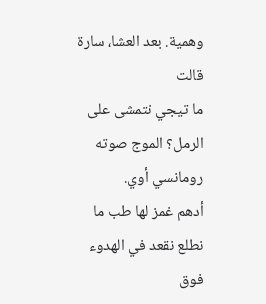وهمية. بعد العشا، سارة قالت
ما تيجي نتمشى على الرمل؟ الموج صوته رومانسي أوي.
أدهم غمز لها طب ما نطلع نقعد في الهدوء فوق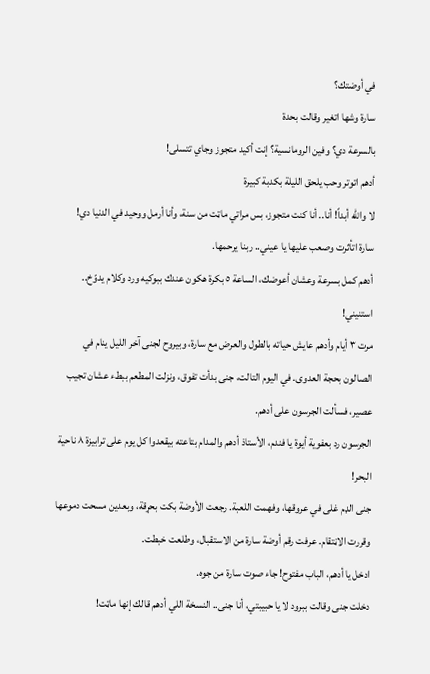في أوضتك؟
سارة وشها اتغير وقالت بحدة
بالسرعة دي؟ وفين الرومانسية؟ إنت أكيد متجوز وجاي تتسلى!
أدهم اتوتر وحب يلحق الليلة بكدبة كبيرة
لا والله أبداً! أنا.. أنا كنت متجوز، بس مراتي ماټت من سنة، وأنا أرمل ووحيد في الدنيا دي!
سارة اتأثرت وصعب عليها يا عيني.. ربنا يرحمها.
أدهم كمل بسرعة وعشان أعوضك، الساعة ٥ بكرة هكون عندك ببوكيه ورد وكلام يدوّخ.. استنيني!
مرت ٣ أيام وأدهم عايش حياته بالطول والعرض مع سارة، وبيروح لجنى آخر الليل ينام في الصالون بحجة العدوى. في اليوم التالت، جنى بدأت تفوق، ونزلت المطعم ببطء عشان تجيب عصير، فسألت الجرسون على أدهم.
الجرسون رد بعفوية أيوة يا فندم، الأستاذ أدهم والمدام بتاعته بيقعدوا كل يوم على ترابيزة ٨ ناحية البحر!
جنى الډم غلى في عروقها، وفهمت اللعبة. رجعت الأوضة بكت بحړقة، وبعدين مسحت دموعها وقررت الاڼتقام. عرفت رقم أوضة سارة من الاستقبال، وطلعت خبطت.
ادخل يا أدهم، الباب مفتوح! جاء صوت سارة من جوه.
دخلت جنى وقالت ببرود لا يا حبيبتي، أنا جنى.. النسخة اللي أدهم قالك إنها ماټت!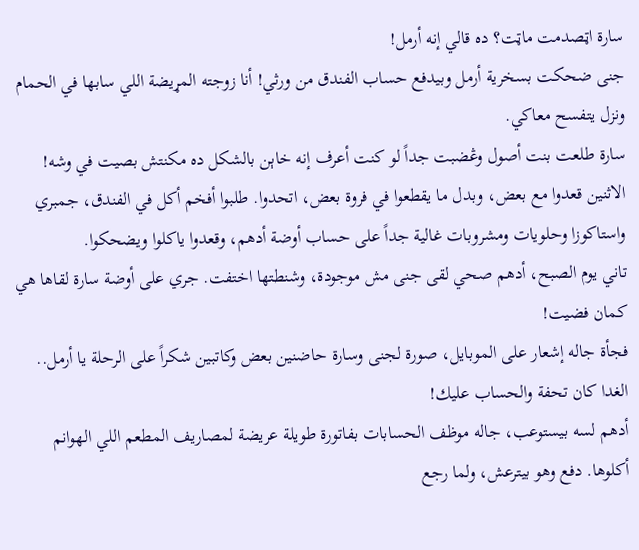سارة اټصدمت ماټت؟ ده قالي إنه أرمل!
جنى ضحكت بسخرية أرمل وبيدفع حساب الفندق من ورثي! أنا زوجته المړيضة اللي سابها في الحمام ونزل يتفسح معاكي.
سارة طلعت بنت أصول وڠضبت جداً لو كنت أعرف إنه خاېن بالشكل ده مكنتش بصيت في وشه!
الاثنين قعدوا مع بعض، وبدل ما يقطعوا في فروة بعض، اتحدوا. طلبوا أفخم أكل في الفندق، جمبري واستاكوزا وحلويات ومشروبات غالية جداً على حساب أوضة أدهم، وقعدوا ياكلوا ويضحكوا.
تاني يوم الصبح، أدهم صحي لقى جنى مش موجودة، وشنطتها اختفت. جري على أوضة سارة لقاها هي كمان فضيت!
فجأة جاله إشعار على الموبايل، صورة لجنى وسارة حاضنين بعض وكاتبين شكراً على الرحلة يا أرمل.. الغدا كان تحفة والحساب عليك!
أدهم لسه بيستوعب، جاله موظف الحسابات بفاتورة طويلة عريضة لمصاريف المطعم اللي الهوانم أكلوها. دفع وهو بيترعش، ولما رجع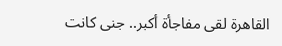القاهرة لقى مفاجأة أكبر.. جنى كانت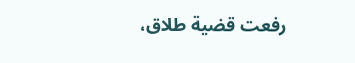رفعت قضية طلاق،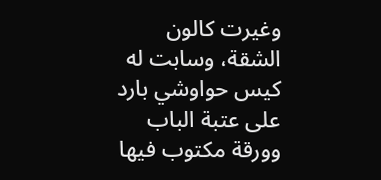وغيرت كالون الشقة، وسابت له كيس حواوشي بارد على عتبة الباب وورقة مكتوب فيها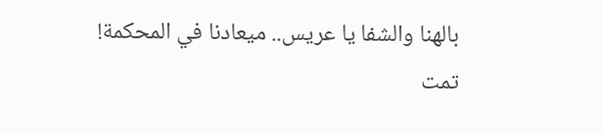بالهنا والشفا يا عريس.. ميعادنا في المحكمة!
تمت